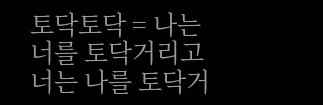토닥토닥 = 나는 너를 토닥거리고 너는 나를 토닥거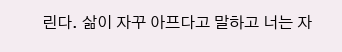린다. 삶이 자꾸 아프다고 말하고 너는 자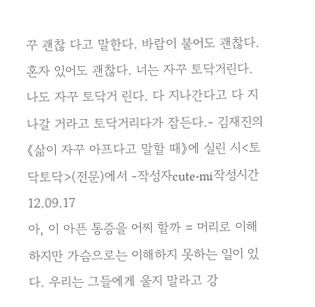꾸 괜찮 다고 말한다. 바람이 불어도 괜찮다. 혼자 있어도 괜찮다. 너는 자꾸 토닥거린다. 나도 자꾸 토닥거 린다. 다 지나간다고 다 지나갈 거라고 토닥거리다가 잠든다.- 김재진의《삶이 자꾸 아프다고 말할 때》에 실린 시<토닥토닥>(전문)에서 -작성자cute-mi작성시간12.09.17
아, 이 아픈 통증을 어찌 할까 = 머리로 이해하지만 가슴으로는 이해하지 못하는 일이 있다. 우리는 그들에게 울지 말라고 강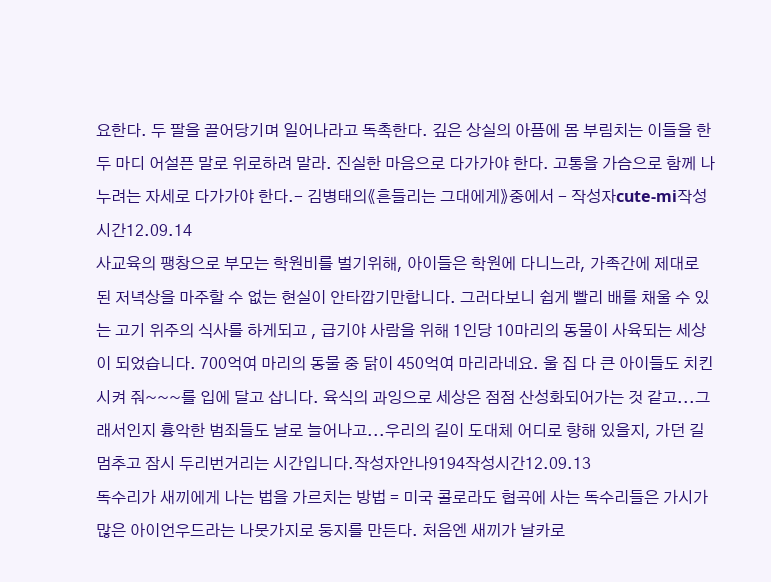요한다. 두 팔을 끌어당기며 일어나라고 독촉한다. 깊은 상실의 아픔에 몸 부림치는 이들을 한두 마디 어설픈 말로 위로하려 말라. 진실한 마음으로 다가가야 한다. 고통을 가슴으로 함께 나누려는 자세로 다가가야 한다.- 김병태의《흔들리는 그대에게》중에서 - 작성자cute-mi작성시간12.09.14
사교육의 팽창으로 부모는 학원비를 벌기위해, 아이들은 학원에 다니느라, 가족간에 제대로 된 저녁상을 마주할 수 없는 현실이 안타깝기만합니다. 그러다보니 쉽게 빨리 배를 채울 수 있는 고기 위주의 식사를 하게되고 , 급기야 사람을 위해 1인당 10마리의 동물이 사육되는 세상이 되었습니다. 700억여 마리의 동물 중 닭이 450억여 마리라네요. 울 집 다 큰 아이들도 치킨 시켜 줘~~~를 입에 달고 삽니다. 육식의 과잉으로 세상은 점점 산성화되어가는 것 같고...그래서인지 흉악한 범죄들도 날로 늘어나고...우리의 길이 도대체 어디로 향해 있을지, 가던 길 멈추고 잠시 두리번거리는 시간입니다.작성자안나9194작성시간12.09.13
독수리가 새끼에게 나는 법을 가르치는 방법 = 미국 콜로라도 협곡에 사는 독수리들은 가시가 많은 아이언우드라는 나뭇가지로 둥지를 만든다. 처음엔 새끼가 날카로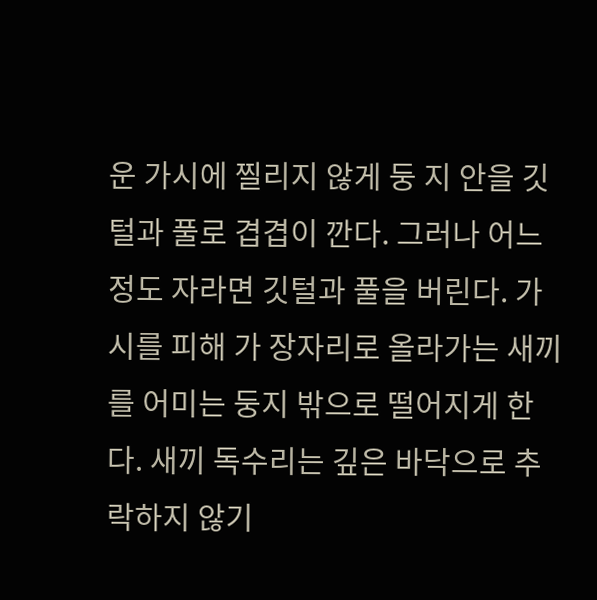운 가시에 찔리지 않게 둥 지 안을 깃털과 풀로 겹겹이 깐다. 그러나 어느 정도 자라면 깃털과 풀을 버린다. 가시를 피해 가 장자리로 올라가는 새끼를 어미는 둥지 밖으로 떨어지게 한다. 새끼 독수리는 깊은 바닥으로 추 락하지 않기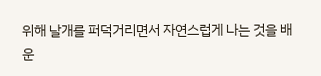위해 날개를 퍼덕거리면서 자연스럽게 나는 것을 배운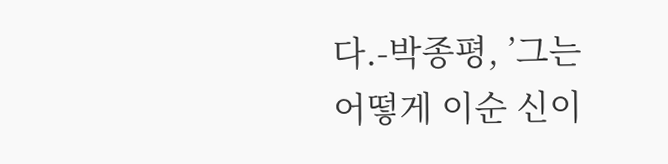다.-박종평, ’그는 어떻게 이순 신이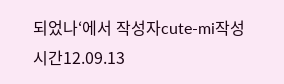되었나‘에서 작성자cute-mi작성시간12.09.13